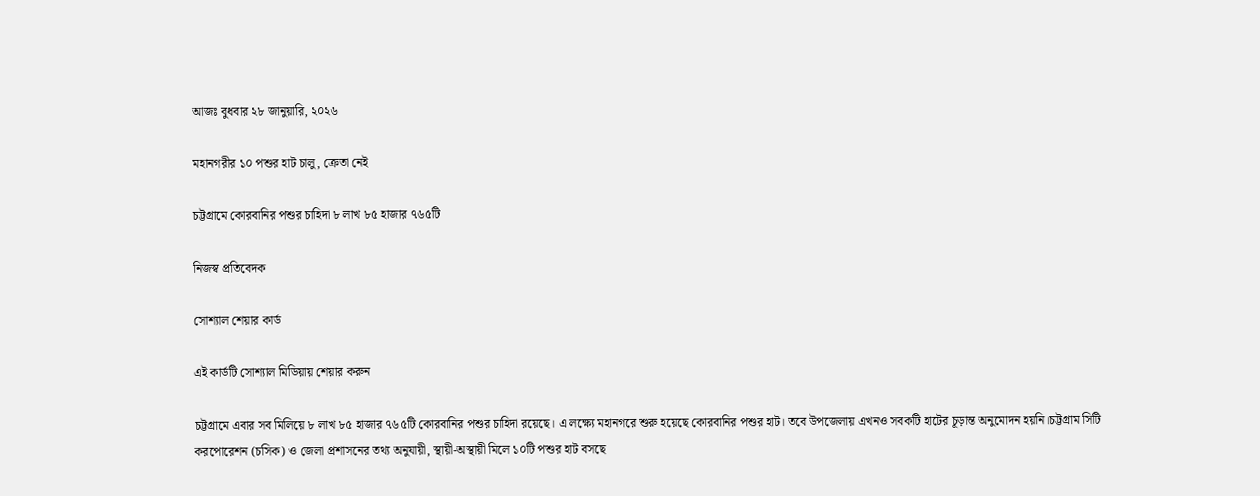আজঃ বুধবার ২৮ জানুয়ারি, ২০২৬

মহানগরীর ১০ পশুর হাট চালু, ক্রেতা নেই

চট্টগ্রামে কোরবানির পশুর চাহিদা ৮ লাখ ৮৫ হাজার ৭৬৫টি

নিজস্ব প্রতিবেদক

সোশ্যাল শেয়ার কার্ড

এই কার্ডটি সোশ্যাল মিডিয়ায় শেয়ার করুন

চট্টগ্রামে এবার সব মিলিয়ে ৮ লাখ ৮৫ হাজার ৭৬৫টি কোরবানির পশুর চাহিদা রয়েছে। এ লক্ষ্যে মহানগরে শুরু হয়েছে কোরবানির পশুর হাট। তবে উপজেলায় এখনও সবকটি হাটের চূড়ান্ত অনুমোদন হয়নি।চট্টগ্রাম সিটি করপোরেশন (চসিক) ও জেলা প্রশাসনের তথ্য অনুযায়ী, স্থায়ী-অস্থায়ী মিলে ১০টি পশুর হাট বসছে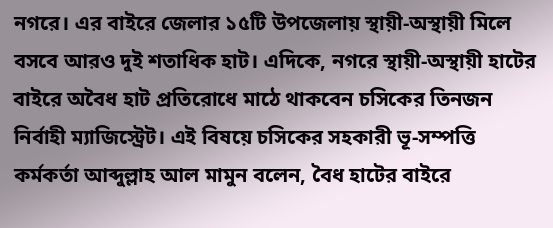নগরে। এর বাইরে জেলার ১৫টি উপজেলায় স্থায়ী-অস্থায়ী মিলে বসবে আরও দুই শতাধিক হাট। এদিকে, নগরে স্থায়ী-অস্থায়ী হাটের বাইরে অবৈধ হাট প্রতিরোধে মাঠে থাকবেন চসিকের তিনজন নির্বাহী ম্যাজিস্ট্রেট। এই বিষয়ে চসিকের সহকারী ভূ-সম্পত্তি কর্মকর্তা আব্দুল্লাহ আল মামুন বলেন, বৈধ হাটের বাইরে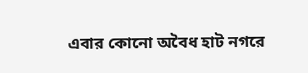এবার কোনো অবৈধ হাট নগরে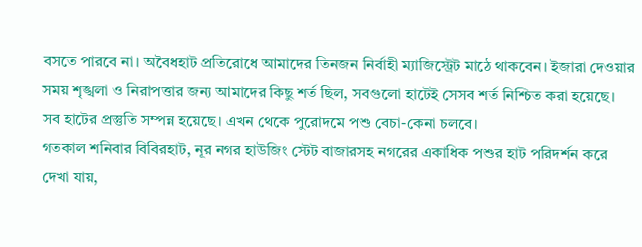বসতে পারবে না। অবৈধহাট প্রতিরোধে আমাদের তিনজন নির্বাহী ম্যাজিস্ট্রেট মাঠে থাকবেন। ইজারা দেওয়ার সময় শৃঙ্খলা ও নিরাপত্তার জন্য আমাদের কিছু শর্ত ছিল, সবগুলো হাটেই সেসব শর্ত নিশ্চিত করা হয়েছে। সব হাটের প্রস্তুতি সম্পন্ন হয়েছে। এখন থেকে পুরোদমে পশু বেচা-কেনা চলবে।
গতকাল শনিবার বিবিরহাট, নূর নগর হাউজিং স্টেট বাজারসহ নগরের একাধিক পশুর হাট পরিদর্শন করে দেখা যায়,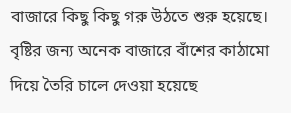বাজারে কিছু কিছু গরু উঠতে শুরু হয়েছে। বৃষ্টির জন্য অনেক বাজারে বাঁশের কাঠামো দিয়ে তৈরি চালে দেওয়া হয়েছে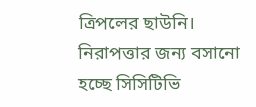ত্রিপলের ছাউনি। নিরাপত্তার জন্য বসানো হচ্ছে সিসিটিভি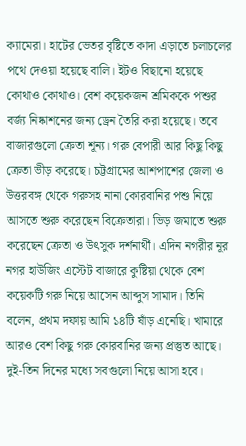ক্যামেরা। হাটের ভেতর বৃষ্টিতে কাদা এড়াতে চলাচলের পথে দেওয়া হয়েছে বালি। ইটও বিছানো হয়েছে কোথাও কোথাও। বেশ কয়েকজন শ্রমিককে পশুর বর্জ্য নিষ্কাশনের জন্য ড্রেন তৈরি করা হয়েছে। তবে বাজারগুলো ক্রেতা শূন্য। গরু বেপারী আর কিছু কিছু ক্রেতা ভীড় করেছে। চট্টগ্রামের আশপাশের জেলা ও উত্তরবঙ্গ থেকে গরুসহ নানা কোরবানির পশু নিয়ে আসতে শুরু করেছেন বিক্রেতারা। ভিড় জমাতে শুরু করেছেন ক্রেতা ও উৎসুক দর্শনার্থী। এদিন নগরীর নূর নগর হাউজিং এস্টেট বাজারে কুষ্টিয়া থেকে বেশ কয়েকটি গরু নিয়ে আসেন আব্দুস সামাদ। তিনি বলেন, প্রথম দফায় আমি ১৪টি ষাঁড় এনেছি। খামারে আরও বেশ কিছু গরু কোরবানির জন্য প্রস্তুত আছে। দুই-তিন দিনের মধ্যে সবগুলো নিয়ে আসা হবে।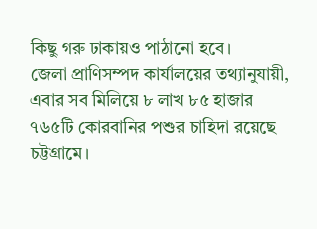কিছু গরু ঢাকায়ও পাঠানো হবে।
জেলা প্রাণিসম্পদ কার্যালয়ের তথ্যানুযায়ী, এবার সব মিলিয়ে ৮ লাখ ৮৫ হাজার ৭৬৫টি কোরবানির পশুর চাহিদা রয়েছে চট্টগ্রামে।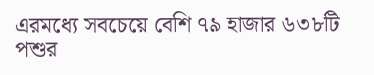এরমধ্যে সবচেয়ে বেশি ৭৯ হাজার ৬৩৮টি পশুর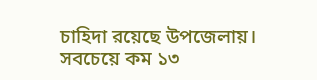চাহিদা রয়েছে উপজেলায়। সবচেয়ে কম ১৩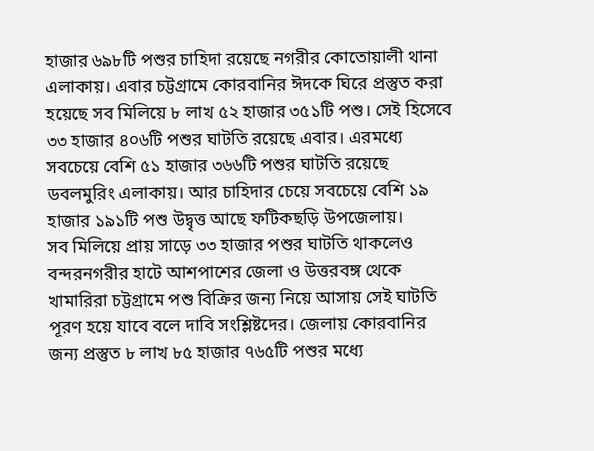হাজার ৬৯৮টি পশুর চাহিদা রয়েছে নগরীর কোতোয়ালী থানা এলাকায়। এবার চট্টগ্রামে কোরবানির ঈদকে ঘিরে প্রস্তুত করা হয়েছে সব মিলিয়ে ৮ লাখ ৫২ হাজার ৩৫১টি পশু। সেই হিসেবে ৩৩ হাজার ৪০৬টি পশুর ঘাটতি রয়েছে এবার। এরমধ্যে সবচেয়ে বেশি ৫১ হাজার ৩৬৬টি পশুর ঘাটতি রয়েছে ডবলমুরিং এলাকায়। আর চাহিদার চেয়ে সবচেয়ে বেশি ১৯ হাজার ১৯১টি পশু উদ্বৃত্ত আছে ফটিকছড়ি উপজেলায়।
সব মিলিয়ে প্রায় সাড়ে ৩৩ হাজার পশুর ঘাটতি থাকলেও বন্দরনগরীর হাটে আশপাশের জেলা ও উত্তরবঙ্গ থেকে খামারিরা চট্টগ্রামে পশু বিক্রির জন্য নিয়ে আসায় সেই ঘাটতি পূরণ হয়ে যাবে বলে দাবি সংশ্লিষ্টদের। জেলায় কোরবানির জন্য প্রস্তুত ৮ লাখ ৮৫ হাজার ৭৬৫টি পশুর মধ্যে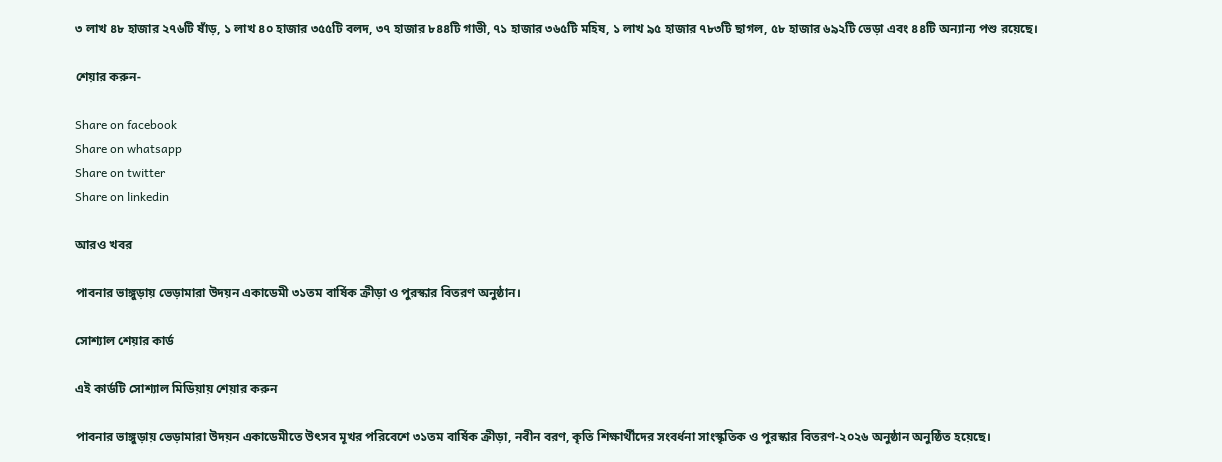৩ লাখ ৪৮ হাজার ২৭৬টি ষাঁড়, ১ লাখ ৪০ হাজার ৩৫৫টি বলদ, ৩৭ হাজার ৮৪৪টি গাভী, ৭১ হাজার ৩৬৫টি মহিষ, ১ লাখ ৯৫ হাজার ৭৮৩টি ছাগল, ৫৮ হাজার ৬৯২টি ভেড়া এবং ৪৪টি অন্যান্য পশু রয়েছে।

শেয়ার করুন-

Share on facebook
Share on whatsapp
Share on twitter
Share on linkedin

আরও খবর

পাবনার ভাঙ্গুড়ায় ভেড়ামারা উদয়ন একাডেমী ৩১তম বার্ষিক ক্রীড়া ও পুরস্কার বিতরণ অনুষ্ঠান।

সোশ্যাল শেয়ার কার্ড

এই কার্ডটি সোশ্যাল মিডিয়ায় শেয়ার করুন

পাবনার ভাঙ্গুড়ায় ভেড়ামারা উদয়ন একাডেমীতে উৎসব মূখর পরিবেশে ৩১তম বার্ষিক ক্রীড়া, নবীন বরণ, কৃতি শিক্ষার্থীদের সংবর্ধনা সাংস্কৃতিক ও পুরস্কার বিতরণ-২০২৬ অনুষ্ঠান অনুষ্ঠিত হয়েছে।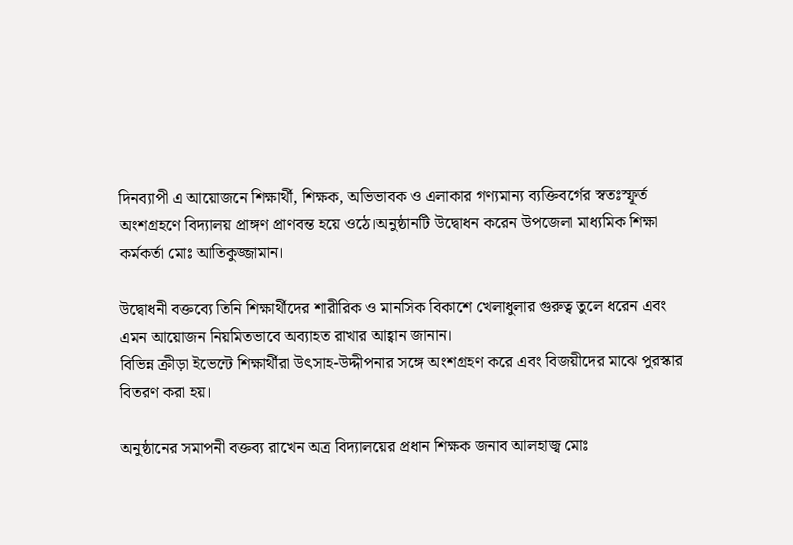দিনব্যাপী এ আয়োজনে শিক্ষার্থী, শিক্ষক, অভিভাবক ও এলাকার গণ্যমান্য ব্যক্তিবর্গের স্বতঃস্ফূর্ত অংশগ্রহণে বিদ্যালয় প্রাঙ্গণ প্রাণবন্ত হয়ে ওঠে।অনুষ্ঠানটি উদ্বোধন করেন উপজেলা মাধ্যমিক শিক্ষা কর্মকর্তা মোঃ আতিকুজ্জামান।

উদ্বোধনী বক্তব্যে তিনি শিক্ষার্থীদের শারীরিক ও মানসিক বিকাশে খেলাধুলার গুরুত্ব তুলে ধরেন এবং এমন আয়োজন নিয়মিতভাবে অব্যাহত রাখার আহ্বান জানান।
বিভিন্ন ক্রীড়া ইভেন্টে শিক্ষার্থীরা উৎসাহ-উদ্দীপনার সঙ্গে অংশগ্রহণ করে এবং বিজয়ীদের মাঝে পুরস্কার বিতরণ করা হয়।

অনুষ্ঠানের সমাপনী বক্তব্য রাখেন অত্র বিদ্যালয়ের প্রধান শিক্ষক জনাব আলহাজ্ব মোঃ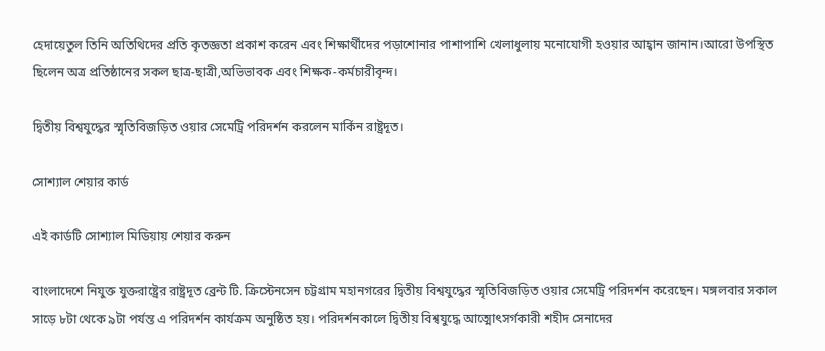হেদায়েতুল তিনি অতিথিদের প্রতি কৃতজ্ঞতা প্রকাশ করেন এবং শিক্ষার্থীদের পড়াশোনার পাশাপাশি খেলাধুলায় মনোযোগী হওয়ার আহ্বান জানান।আরো উপস্থিত ছিলেন অত্র প্রতিষ্ঠানের সকল ছাত্র-ছাত্রী,অভিভাবক এবং শিক্ষক-কর্মচারীবৃন্দ।

দ্বিতীয় বিশ্বযুদ্ধের স্মৃতিবিজড়িত ওয়ার সেমেট্রি পরিদর্শন করলেন মার্কিন রাষ্ট্রদূত।

সোশ্যাল শেয়ার কার্ড

এই কার্ডটি সোশ্যাল মিডিয়ায় শেয়ার করুন

বাংলাদেশে নিযুক্ত যুক্তরাষ্ট্রের রাষ্ট্রদূত ব্রেন্ট টি. ক্রিস্টেনসেন চট্টগ্রাম মহানগরের দ্বিতীয় বিশ্বযুদ্ধের স্মৃতিবিজড়িত ওয়ার সেমেট্রি পরিদর্শন করেছেন। মঙ্গলবার সকাল সাড়ে ৮টা থেকে ৯টা পর্যন্ত এ পরিদর্শন কার্যক্রম অনুষ্ঠিত হয়। পরিদর্শনকালে দ্বিতীয় বিশ্বযুদ্ধে আত্মোৎসর্গকারী শহীদ সেনাদের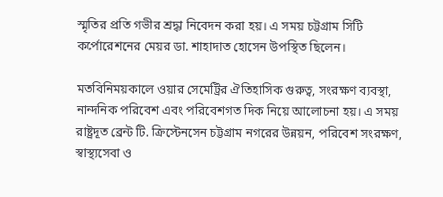স্মৃতির প্রতি গভীর শ্রদ্ধা নিবেদন করা হয়। এ সময় চট্টগ্রাম সিটি কর্পোরেশনের মেয়র ডা. শাহাদাত হোসেন উপস্থিত ছিলেন।

মতবিনিময়কালে ওয়ার সেমেট্রির ঐতিহাসিক গুরুত্ব, সংরক্ষণ ব্যবস্থা, নান্দনিক পরিবেশ এবং পরিবেশগত দিক নিয়ে আলোচনা হয়। এ সময় রাষ্ট্রদূত ব্রেন্ট টি. ক্রিস্টেনসেন চট্টগ্রাম নগরের উন্নয়ন, পরিবেশ সংরক্ষণ, স্বাস্থ্যসেবা ও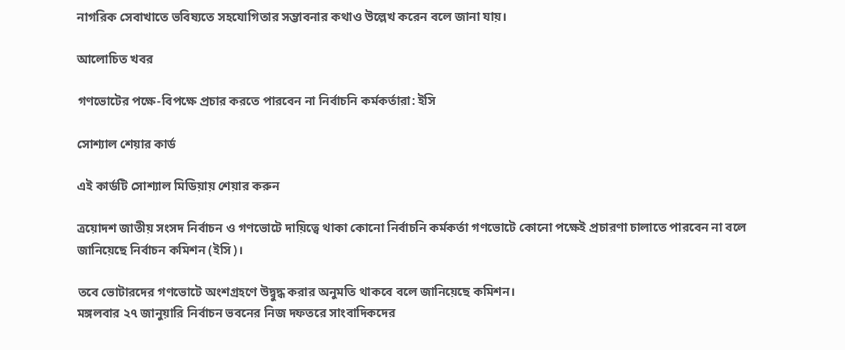নাগরিক সেবাখাতে ভবিষ্যতে সহযোগিতার সম্ভাবনার কথাও উল্লেখ করেন বলে জানা যায়।

আলোচিত খবর

গণভোটের পক্ষে-বিপক্ষে প্রচার করতে পারবেন না নির্বাচনি কর্মকর্তারা: ইসি

সোশ্যাল শেয়ার কার্ড

এই কার্ডটি সোশ্যাল মিডিয়ায় শেয়ার করুন

ত্রয়োদশ জাতীয় সংসদ নির্বাচন ও গণভোটে দায়িত্বে থাকা কোনো নির্বাচনি কর্মকর্তা গণভোটে কোনো পক্ষেই প্রচারণা চালাতে পারবেন না বলে জানিয়েছে নির্বাচন কমিশন (ইসি)।

তবে ভোটারদের গণভোটে অংশগ্রহণে উদ্বুদ্ধ করার অনুমতি থাকবে বলে জানিয়েছে কমিশন।
মঙ্গলবার ২৭ জানুয়ারি নির্বাচন ভবনের নিজ দফতরে সাংবাদিকদের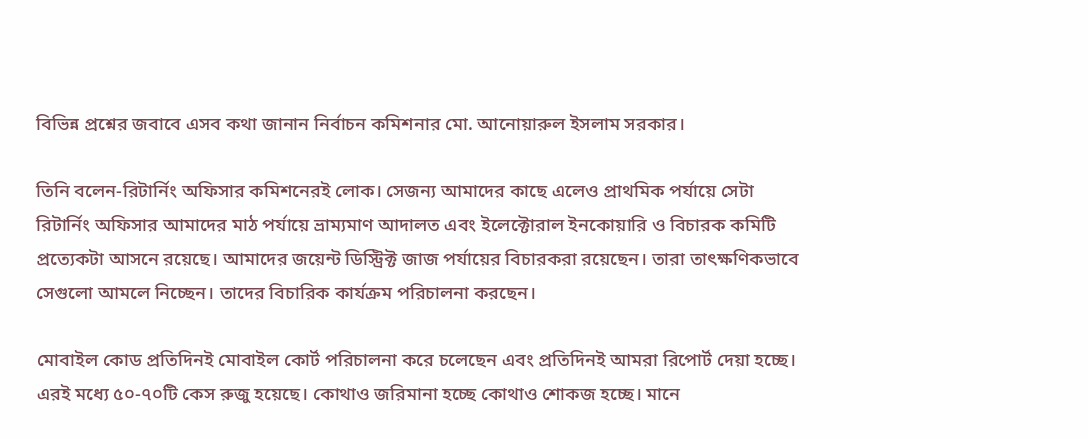বিভিন্ন প্রশ্নের জবাবে এসব কথা জানান নির্বাচন কমিশনার মো. আনোয়ারুল ইসলাম সরকার।

তিনি বলেন-রিটার্নিং অফিসার কমিশনেরই লোক। সেজন্য আমাদের কাছে এলেও প্রাথমিক পর্যায়ে সেটা রিটার্নিং অফিসার আমাদের মাঠ পর্যায়ে ভ্রাম্যমাণ আদালত এবং ইলেক্টোরাল ইনকোয়ারি ও বিচারক কমিটি প্রত্যেকটা আসনে রয়েছে। আমাদের জয়েন্ট ডিস্ট্রিক্ট জাজ পর্যায়ের বিচারকরা রয়েছেন। তারা তাৎক্ষণিকভাবে সেগুলো আমলে নিচ্ছেন। তাদের বিচারিক কার্যক্রম পরিচালনা করছেন।

মোবাইল কোড প্রতিদিনই মোবাইল কোর্ট পরিচালনা করে চলেছেন এবং প্রতিদিনই আমরা রিপোর্ট দেয়া হচ্ছে। এরই মধ্যে ৫০-৭০টি কেস রুজু হয়েছে। কোথাও জরিমানা হচ্ছে কোথাও শোকজ হচ্ছে। মানে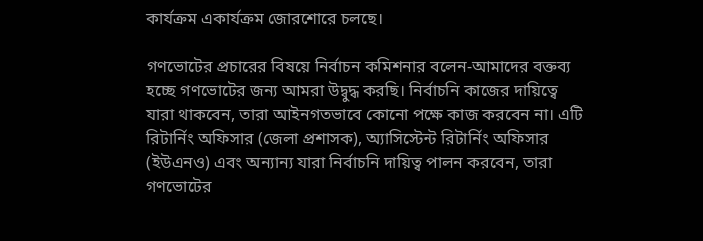কার্যক্রম একার্যক্রম জোরশোরে চলছে।

গণভোটের প্রচারের বিষয়ে নির্বাচন কমিশনার বলেন-আমাদের বক্তব্য হচ্ছে গণভোটের জন্য আমরা উদ্বুদ্ধ করছি। নির্বাচনি কাজের দায়িত্বে যারা থাকবেন, তারা আইনগতভাবে কোনো পক্ষে কাজ করবেন না। এটি রিটার্নিং অফিসার (জেলা প্রশাসক), অ্যাসিস্টেন্ট রিটার্নিং অফিসার (ইউএনও) এবং অন্যান্য যারা নির্বাচনি দায়িত্ব পালন করবেন, তারা গণভোটের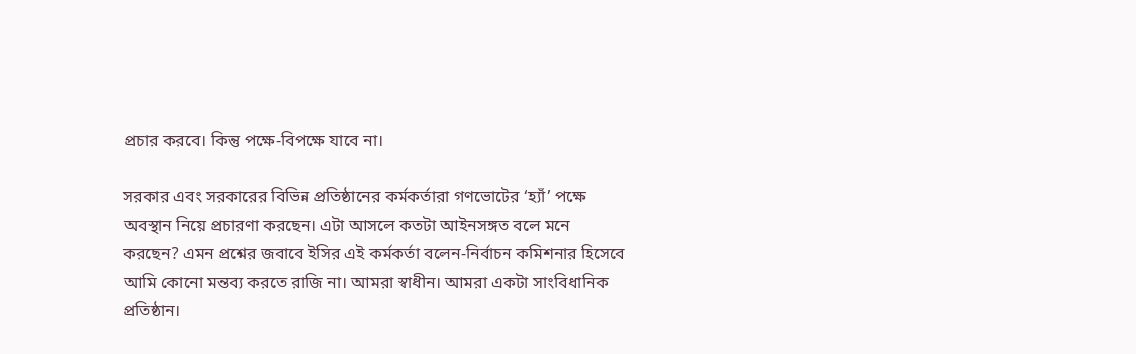প্রচার করবে। কিন্তু পক্ষে-বিপক্ষে যাবে না।

সরকার এবং সরকারের বিভিন্ন প্রতিষ্ঠানের কর্মকর্তারা গণভোটের ‘হ্যাঁ’ পক্ষে অবস্থান নিয়ে প্রচারণা করছেন। এটা আসলে কতটা আইনসঙ্গত বলে মনে করছেন? এমন প্রশ্নের জবাবে ইসির এই কর্মকর্তা বলেন-নির্বাচন কমিশনার হিসেবে আমি কোনো মন্তব্য করতে রাজি না। আমরা স্বাধীন। আমরা একটা সাংবিধানিক প্রতিষ্ঠান।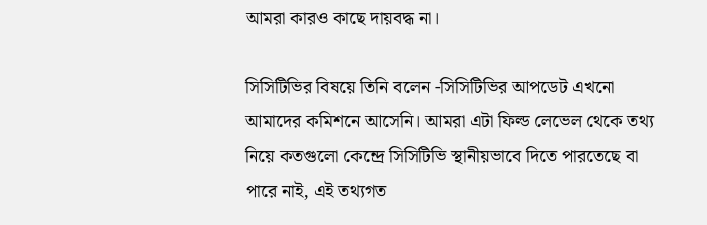আমরা কারও কাছে দায়বদ্ধ না।

সিসিটিভির বিষয়ে তিনি বলেন -সিসিটিভির আপডেট এখনো আমাদের কমিশনে আসেনি। আমরা এটা ফিল্ড লেভেল থেকে তথ্য নিয়ে কতগুলো কেন্দ্রে সিসিটিভি স্থানীয়ভাবে দিতে পারতেছে বা পারে নাই, এই তথ্যগত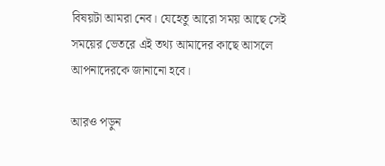বিষয়টা আমরা নেব। যেহেতু আরো সময় আছে সেই সময়ের ভেতরে এই তথ্য আমাদের কাছে আসলে আপনাদেরকে জানানো হবে।

আরও পড়ুন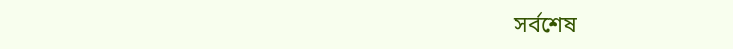সর্বশেষ